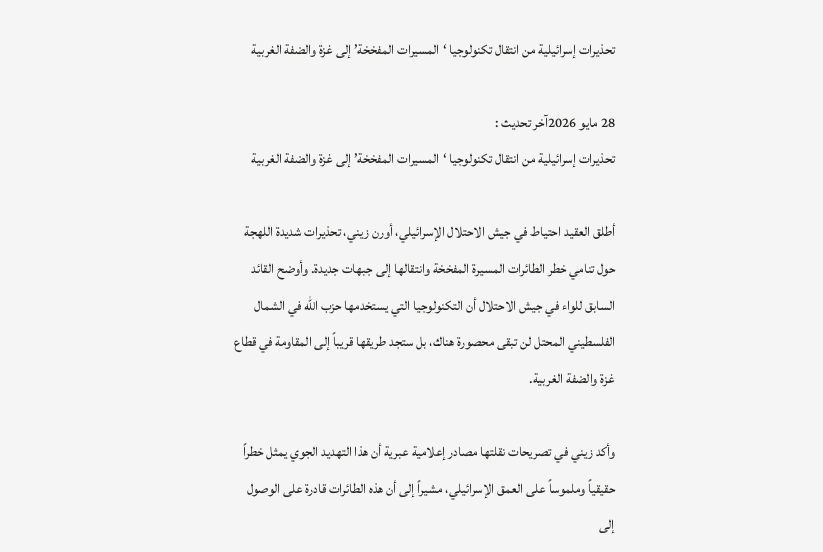تحذيرات إسرائيلية من انتقال تكنولوجيا ‘المسيرات المفخخة’ إلى غزة والضفة الغربية

28 مايو 2026آخر تحديث :
تحذيرات إسرائيلية من انتقال تكنولوجيا ‘المسيرات المفخخة’ إلى غزة والضفة الغربية

أطلق العقيد احتياط في جيش الاحتلال الإسرائيلي، أورن زيني، تحذيرات شديدة اللهجة حول تنامي خطر الطائرات المسيرة المفخخة وانتقالها إلى جبهات جديدة. وأوضح القائد السابق للواء في جيش الاحتلال أن التكنولوجيا التي يستخدمها حزب الله في الشمال الفلسطيني المحتل لن تبقى محصورة هناك، بل ستجد طريقها قريباً إلى المقاومة في قطاع غزة والضفة الغربية.

وأكد زيني في تصريحات نقلتها مصادر إعلامية عبرية أن هذا التهديد الجوي يمثل خطراً حقيقياً وملموساً على العمق الإسرائيلي، مشيراً إلى أن هذه الطائرات قادرة على الوصول إلى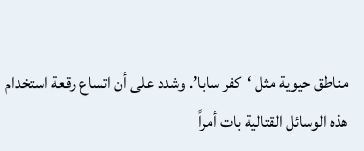مناطق حيوية مثل ‘كفر سابا’. وشدد على أن اتساع رقعة استخدام هذه الوسائل القتالية بات أمراً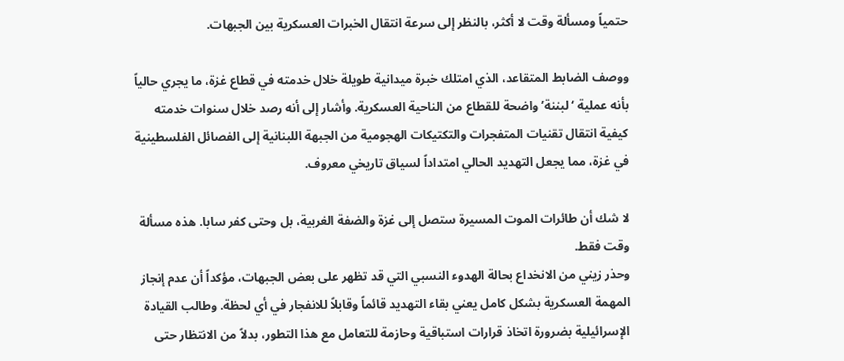حتمياً ومسألة وقت لا أكثر، بالنظر إلى سرعة انتقال الخبرات العسكرية بين الجبهات.

ووصف الضابط المتقاعد، الذي امتلك خبرة ميدانية طويلة خلال خدمته في قطاع غزة، ما يجري حالياً بأنه عملية ‘لبننة’ واضحة للقطاع من الناحية العسكرية. وأشار إلى أنه رصد خلال سنوات خدمته كيفية انتقال تقنيات المتفجرات والتكتيكات الهجومية من الجبهة اللبنانية إلى الفصائل الفلسطينية في غزة، مما يجعل التهديد الحالي امتداداً لسياق تاريخي معروف.

لا شك أن طائرات الموت المسيرة ستصل إلى غزة والضفة الغربية، بل وحتى كفر سابا. هذه مسألة وقت فقط.
وحذر زيني من الانخداع بحالة الهدوء النسبي التي قد تظهر على بعض الجبهات، مؤكداً أن عدم إنجاز المهمة العسكرية بشكل كامل يعني بقاء التهديد قائماً وقابلاً للانفجار في أي لحظة. وطالب القيادة الإسرائيلية بضرورة اتخاذ قرارات استباقية وحازمة للتعامل مع هذا التطور، بدلاً من الانتظار حتى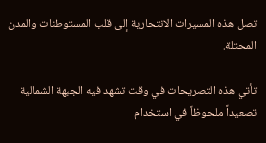تصل هذه المسيرات الانتحارية إلى قلب المستوطنات والمدن المحتلة.

تأتي هذه التصريحات في وقت تشهد فيه الجبهة الشمالية تصعيداً ملحوظاً في استخدام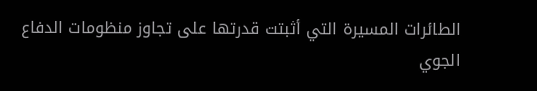الطائرات المسيرة التي أثبتت قدرتها على تجاوز منظومات الدفاع الجوي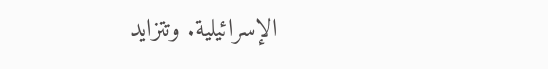الإسرائيلية. وتتزايد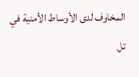المخاوف لدى الأوساط الأمنية في تل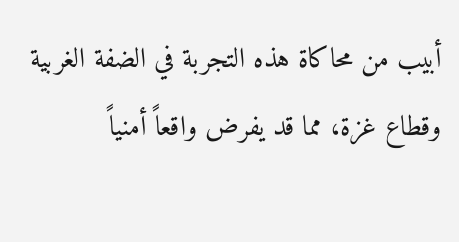أبيب من محاكاة هذه التجربة في الضفة الغربية وقطاع غزة، مما قد يفرض واقعاً أمنياً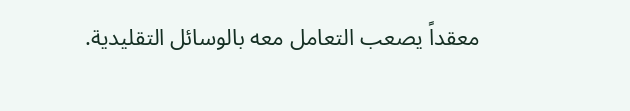معقداً يصعب التعامل معه بالوسائل التقليدية.